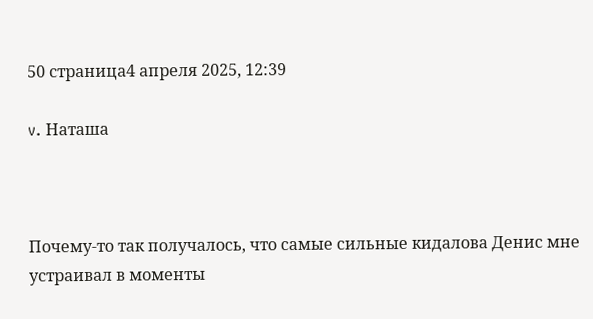50 страница4 апреля 2025, 12:39

v. Наташа



Почему-то так получалось, что самые сильные кидалова Денис мне устраивал в моменты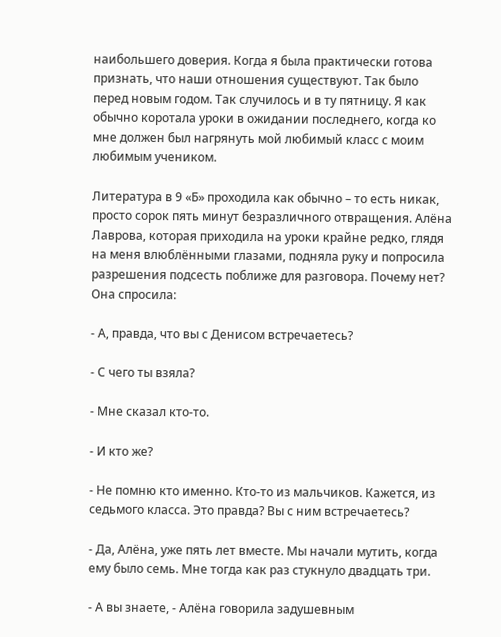наибольшего доверия. Когда я была практически готова признать, что наши отношения существуют. Так было перед новым годом. Так случилось и в ту пятницу. Я как обычно коротала уроки в ожидании последнего, когда ко мне должен был нагрянуть мой любимый класс с моим любимым учеником.

Литература в 9 «Б» проходила как обычно – то есть никак, просто сорок пять минут безразличного отвращения. Алёна Лаврова, которая приходила на уроки крайне редко, глядя на меня влюблёнными глазами, подняла руку и попросила разрешения подсесть поближе для разговора. Почему нет? Она спросила:

- А, правда, что вы с Денисом встречаетесь?

- С чего ты взяла?

- Мне сказал кто-то.

- И кто же?

- Не помню кто именно. Кто-то из мальчиков. Кажется, из седьмого класса. Это правда? Вы с ним встречаетесь?

- Да, Алёна, уже пять лет вместе. Мы начали мутить, когда ему было семь. Мне тогда как раз стукнуло двадцать три.

- А вы знаете, - Алёна говорила задушевным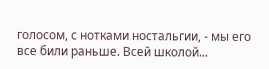голосом, с нотками ностальгии, - мы его все били раньше. Всей школой...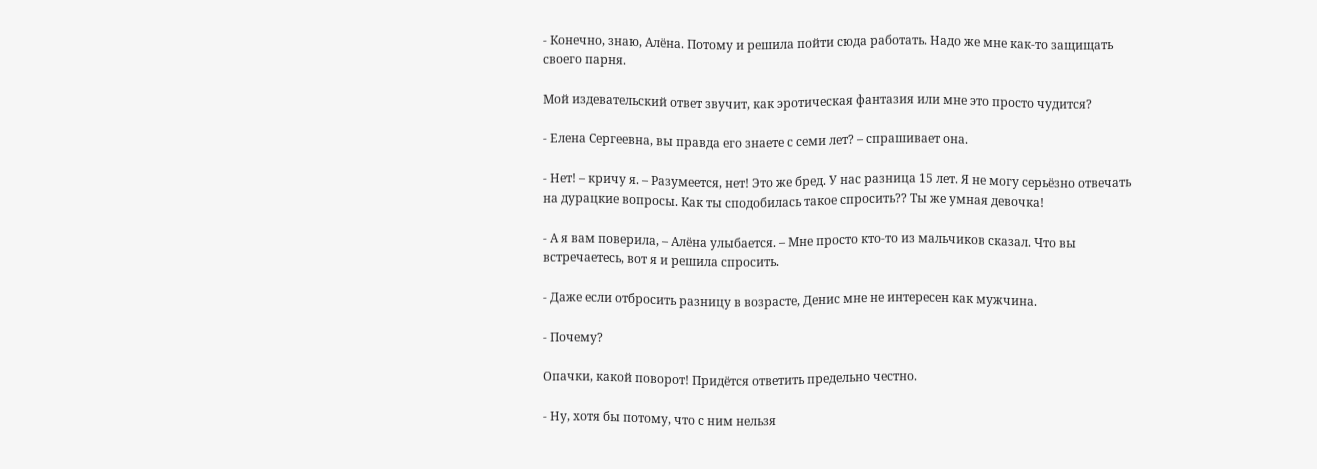- Конечно, знаю, Алёна. Потому и решила пойти сюда работать. Надо же мне как-то защищать своего парня.

Мой издевательский ответ звучит, как эротическая фантазия или мне это просто чудится?

- Елена Сергеевна, вы правда его знаете с семи лет? – спрашивает она.

- Нет! – кричу я. – Разумеется, нет! Это же бред. У нас разница 15 лет. Я не могу серьёзно отвечать на дурацкие вопросы. Как ты сподобилась такое спросить?? Ты же умная девочка!

- А я вам поверила, – Алёна улыбается. – Мне просто кто-то из мальчиков сказал. Что вы встречаетесь, вот я и решила спросить.

- Даже если отбросить разницу в возрасте, Денис мне не интересен как мужчина.

- Почему?

Опачки, какой поворот! Придётся ответить предельно честно.

- Ну, хотя бы потому, что с ним нельзя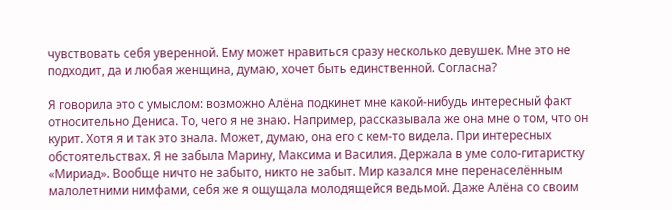чувствовать себя уверенной. Ему может нравиться сразу несколько девушек. Мне это не подходит, да и любая женщина, думаю, хочет быть единственной. Согласна?

Я говорила это с умыслом: возможно Алёна подкинет мне какой-нибудь интересный факт относительно Дениса. То, чего я не знаю. Например, рассказывала же она мне о том, что он курит. Хотя я и так это знала. Может, думаю, она его с кем-то видела. При интересных обстоятельствах. Я не забыла Марину, Максима и Василия. Держала в уме соло-гитаристку «Мириад». Вообще ничто не забыто, никто не забыт. Мир казался мне перенаселённым малолетними нимфами, себя же я ощущала молодящейся ведьмой. Даже Алёна со своим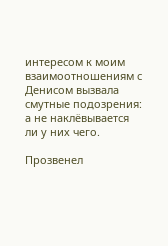интересом к моим взаимоотношениям с Денисом вызвала смутные подозрения: а не наклёвывается ли у них чего.

Прозвенел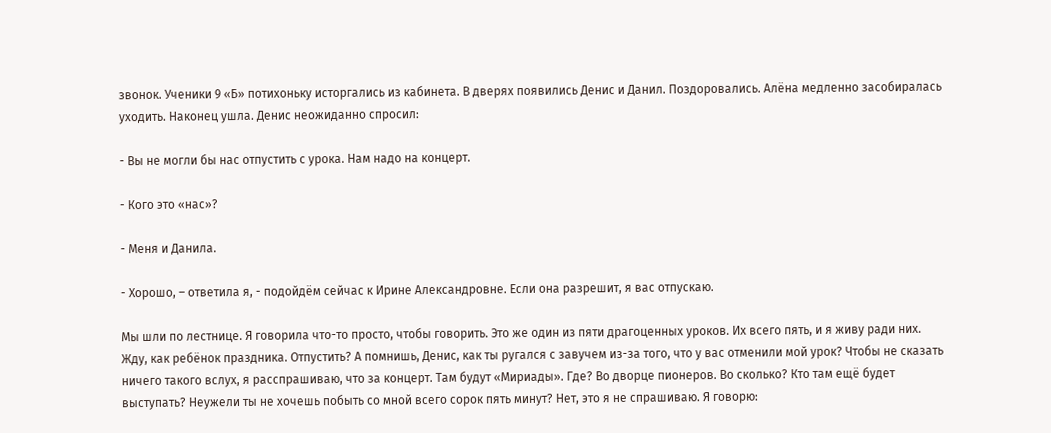звонок. Ученики 9 «Б» потихоньку исторгались из кабинета. В дверях появились Денис и Данил. Поздоровались. Алёна медленно засобиралась уходить. Наконец ушла. Денис неожиданно спросил:

- Вы не могли бы нас отпустить с урока. Нам надо на концерт.

- Кого это «нас»?

- Меня и Данила.

- Хорошо, – ответила я, - подойдём сейчас к Ирине Александровне. Если она разрешит, я вас отпускаю.

Мы шли по лестнице. Я говорила что-то просто, чтобы говорить. Это же один из пяти драгоценных уроков. Их всего пять, и я живу ради них. Жду, как ребёнок праздника. Отпустить? А помнишь, Денис, как ты ругался с завучем из-за того, что у вас отменили мой урок? Чтобы не сказать ничего такого вслух, я расспрашиваю, что за концерт. Там будут «Мириады». Где? Во дворце пионеров. Во сколько? Кто там ещё будет выступать? Неужели ты не хочешь побыть со мной всего сорок пять минут? Нет, это я не спрашиваю. Я говорю: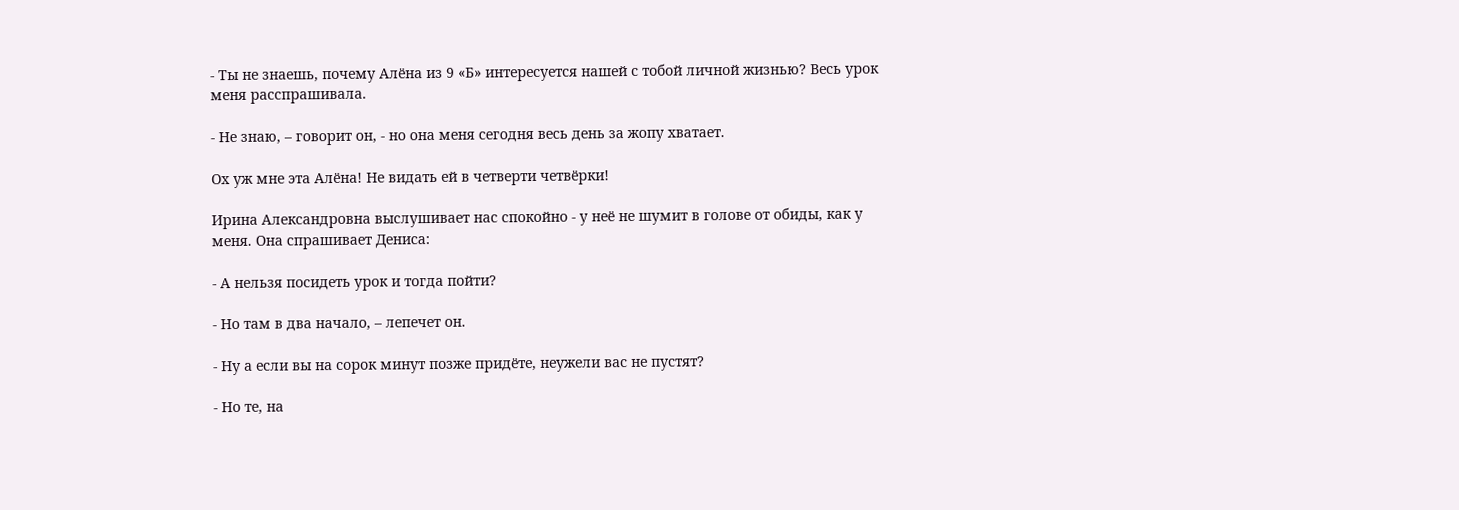- Ты не знаешь, почему Алёна из 9 «Б» интересуется нашей с тобой личной жизнью? Весь урок меня расспрашивала.

- Не знаю, – говорит он, - но она меня сегодня весь день за жопу хватает.

Ох уж мне эта Алёна! Не видать ей в четверти четвёрки!

Ирина Александровна выслушивает нас спокойно - у неё не шумит в голове от обиды, как у меня. Она спрашивает Дениса:

- А нельзя посидеть урок и тогда пойти?

- Но там в два начало, – лепечет он.

- Ну а если вы на сорок минут позже придёте, неужели вас не пустят?

- Но те, на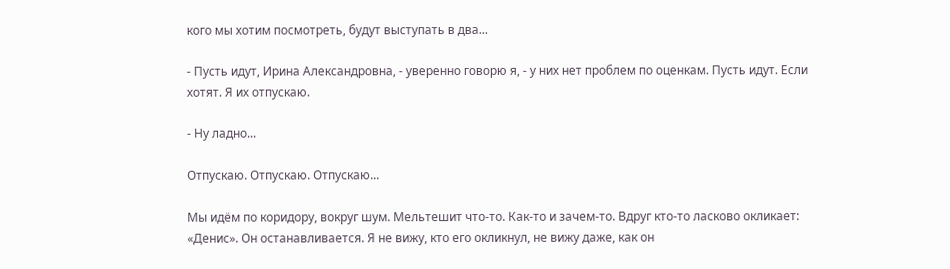кого мы хотим посмотреть, будут выступать в два...

- Пусть идут, Ирина Александровна, - уверенно говорю я, - у них нет проблем по оценкам. Пусть идут. Если хотят. Я их отпускаю.

- Ну ладно...

Отпускаю. Отпускаю. Отпускаю...

Мы идём по коридору, вокруг шум. Мельтешит что-то. Как-то и зачем-то. Вдруг кто-то ласково окликает: «Денис». Он останавливается. Я не вижу, кто его окликнул, не вижу даже, как он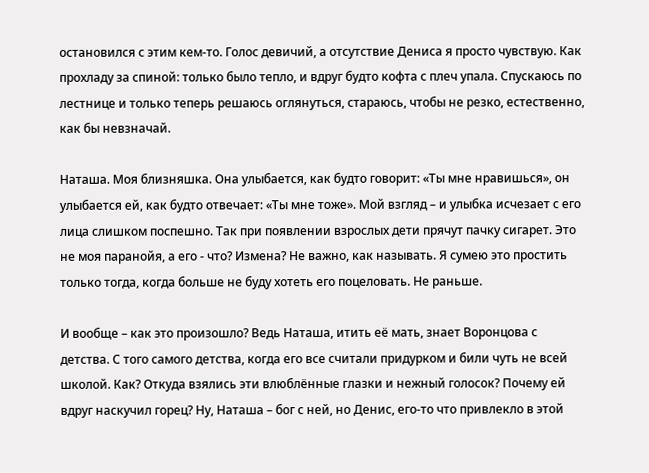остановился с этим кем-то. Голос девичий, а отсутствие Дениса я просто чувствую. Как прохладу за спиной: только было тепло, и вдруг будто кофта с плеч упала. Спускаюсь по лестнице и только теперь решаюсь оглянуться, стараюсь, чтобы не резко, естественно, как бы невзначай.

Наташа. Моя близняшка. Она улыбается, как будто говорит: «Ты мне нравишься», он улыбается ей, как будто отвечает: «Ты мне тоже». Мой взгляд – и улыбка исчезает с его лица слишком поспешно. Так при появлении взрослых дети прячут пачку сигарет. Это не моя паранойя, а его - что? Измена? Не важно, как называть. Я сумею это простить только тогда, когда больше не буду хотеть его поцеловать. Не раньше.

И вообще – как это произошло? Ведь Наташа, итить её мать, знает Воронцова с детства. С того самого детства, когда его все считали придурком и били чуть не всей школой. Как? Откуда взялись эти влюблённые глазки и нежный голосок? Почему ей вдруг наскучил горец? Ну, Наташа – бог с ней, но Денис, его-то что привлекло в этой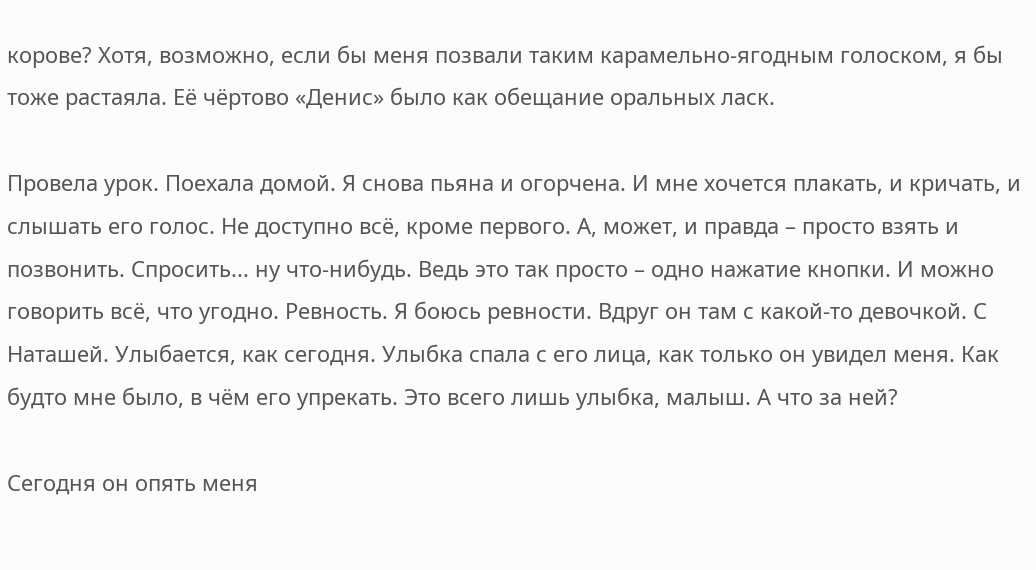корове? Хотя, возможно, если бы меня позвали таким карамельно-ягодным голоском, я бы тоже растаяла. Её чёртово «Денис» было как обещание оральных ласк.

Провела урок. Поехала домой. Я снова пьяна и огорчена. И мне хочется плакать, и кричать, и слышать его голос. Не доступно всё, кроме первого. А, может, и правда – просто взять и позвонить. Спросить... ну что-нибудь. Ведь это так просто – одно нажатие кнопки. И можно говорить всё, что угодно. Ревность. Я боюсь ревности. Вдруг он там с какой-то девочкой. С Наташей. Улыбается, как сегодня. Улыбка спала с его лица, как только он увидел меня. Как будто мне было, в чём его упрекать. Это всего лишь улыбка, малыш. А что за ней?

Сегодня он опять меня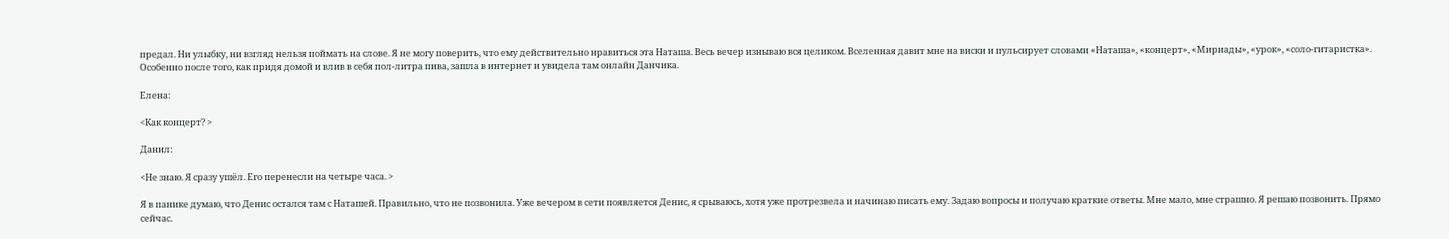предал. Ни улыбку, ни взгляд нельзя поймать на слове. Я не могу поверить, что ему действительно нравиться эта Наташа. Весь вечер изнываю вся целиком. Вселенная давит мне на виски и пульсирует словами «Наташа», «концерт», «Мириады», «урок», «соло-гитаристка». Особенно после того, как придя домой и влив в себя пол-литра пива, зашла в интернет и увидела там онлайн Данчика.

Елена:

<Как концерт? >

Данил:

<Не знаю. Я сразу ушёл. Его перенесли на четыре часа. >

Я в панике думаю, что Денис остался там с Наташей. Правильно, что не позвонила. Уже вечером в сети появляется Денис, я срываюсь, хотя уже протрезвела и начинаю писать ему. Задаю вопросы и получаю краткие ответы. Мне мало, мне страшно. Я решаю позвонить. Прямо сейчас.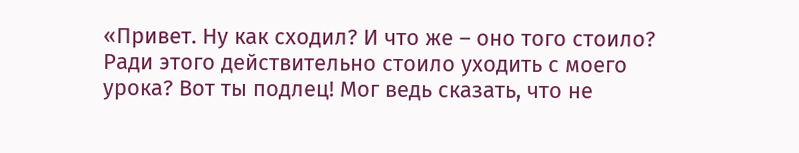«Привет. Ну как сходил? И что же – оно того стоило? Ради этого действительно стоило уходить с моего урока? Вот ты подлец! Мог ведь сказать, что не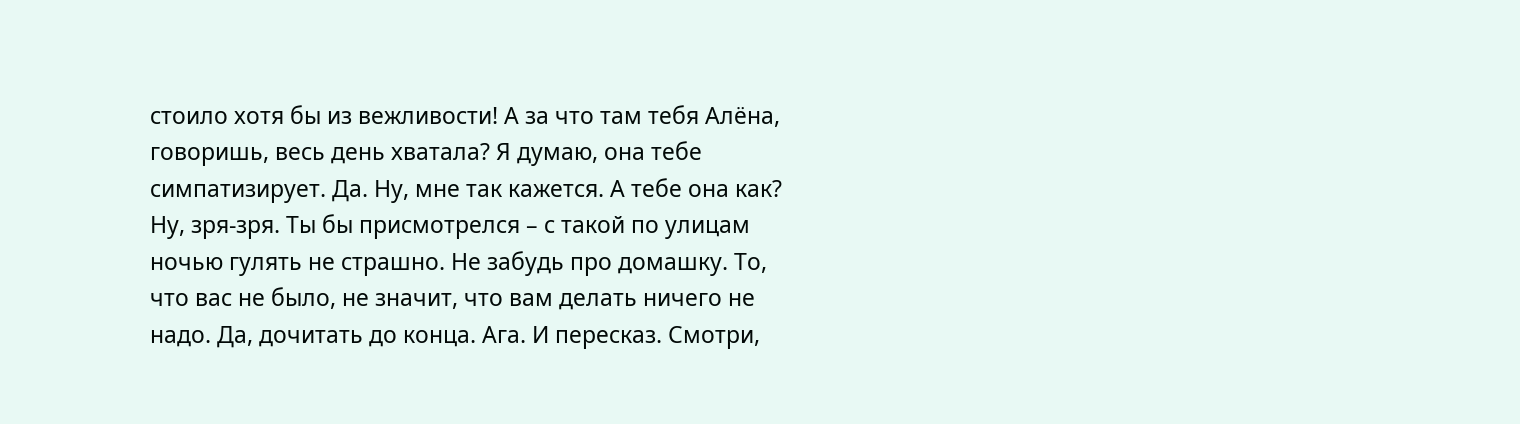стоило хотя бы из вежливости! А за что там тебя Алёна, говоришь, весь день хватала? Я думаю, она тебе симпатизирует. Да. Ну, мне так кажется. А тебе она как? Ну, зря-зря. Ты бы присмотрелся – с такой по улицам ночью гулять не страшно. Не забудь про домашку. То, что вас не было, не значит, что вам делать ничего не надо. Да, дочитать до конца. Ага. И пересказ. Смотри,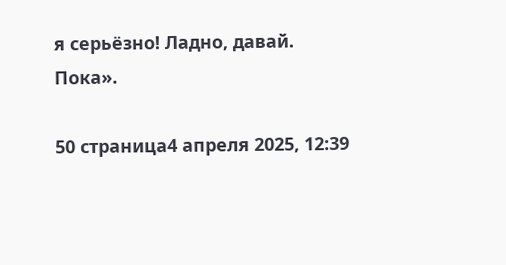я серьёзно! Ладно, давай. Пока».

50 страница4 апреля 2025, 12:39